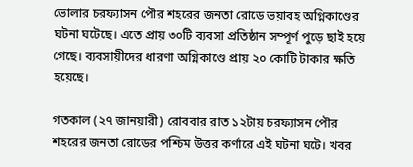ভোলার চরফ্যাসন পৌর শহরের জনতা রোডে ভয়াবহ অগ্নিকাণ্ডের ঘটনা ঘটেছে। এতে প্রায় ৩০টি ব্যবসা প্রতিষ্ঠান সম্পূর্ণ পুড়ে ছাই হয়ে গেছে। ব্যবসায়ীদের ধারণা অগ্নিকাণ্ডে প্রায় ২০ কোটি টাকার ক্ষতি হয়েছে।

গতকাল (২৭ জানয়ারী) রোববার রাত ১২টায় চরফ্যাসন পৌর শহরের জনতা রোডের পশ্চিম উত্তর কর্ণারে এই ঘটনা ঘটে। খবর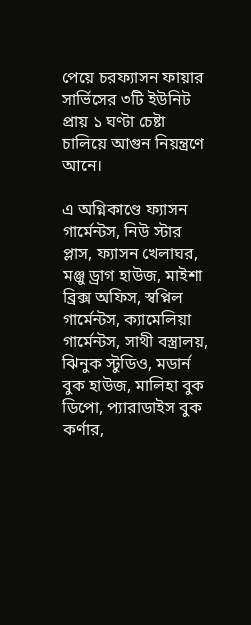পেয়ে চরফ্যাসন ফায়ার সার্ভিসের ৩টি ইউনিট প্রায় ১ ঘণ্টা চেষ্টা চালিয়ে আগুন নিয়ন্ত্রণে আনে।

এ অগ্নিকাণ্ডে ফ্যাসন গার্মেন্টস, নিউ স্টার প্লাস, ফ্যাসন খেলাঘর, মঞ্জু ড্রাগ হাউজ, মাইশা ব্রিক্স অফিস, স্বপ্নিল গার্মেন্টস, ক্যামেলিয়া গার্মেন্টস, সাথী বস্ত্রালয়, ঝিনুক স্টুডিও, মডার্ন বুক হাউজ, মালিহা বুক ডিপো, প্যারাডাইস বুক কর্ণার,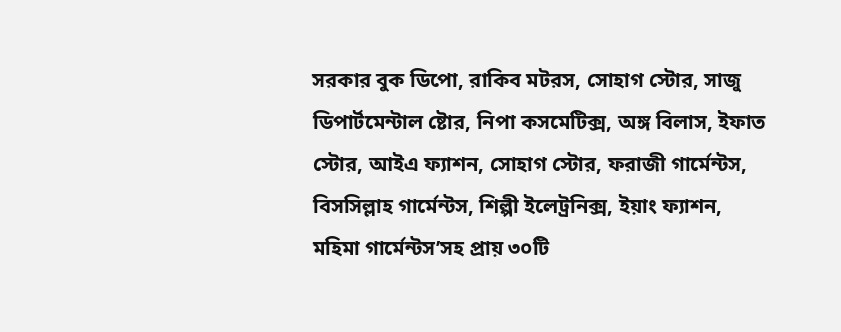সরকার বুক ডিপো, রাকিব মটরস, সোহাগ স্টোর, সাজু ডিপার্টমেন্টাল ষ্টোর, নিপা কসমেটিক্স, অঙ্গ বিলাস, ইফাত স্টোর, আইএ ফ্যাশন, সোহাগ স্টোর, ফরাজী গার্মেন্টস, বিসসিল্লাহ গার্মেন্টস, শিল্পী ইলেট্রনিক্স, ইয়াং ফ্যাশন, মহিমা গার্মেন্টস’সহ প্রায় ৩০টি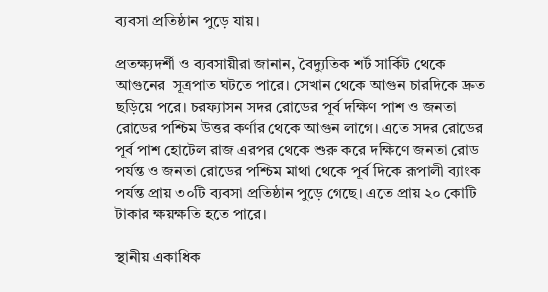ব্যবসা প্রতিষ্ঠান পুড়ে যায়।

প্রতক্ষ্যদর্শী ও ব্যবসায়ীরা জানান, বৈদ্যুতিক শর্ট সার্কিট থেকে আগুনের  সূত্রপাত ঘটতে পারে। সেখান থেকে আগুন চারদিকে দ্রুত ছড়িয়ে পরে। চরফ্যাসন সদর রোডের পূর্ব দক্ষিণ পাশ ও জনতা রোডের পশ্চিম উত্তর কর্ণার থেকে আগুন লাগে। এতে সদর রোডের পূর্ব পাশ হোটেল রাজ এরপর থেকে শুরু করে দক্ষিণে জনতা রোড পর্যন্ত ও জনতা রোডের পশ্চিম মাথা থেকে পূর্ব দিকে রূপালী ব্যাংক পর্যন্ত প্রায় ৩০টি ব্যবসা প্রতিষ্ঠান পুড়ে গেছে। এতে প্রায় ২০ কোটি টাকার ক্ষয়ক্ষতি হতে পারে।

স্থানীয় একাধিক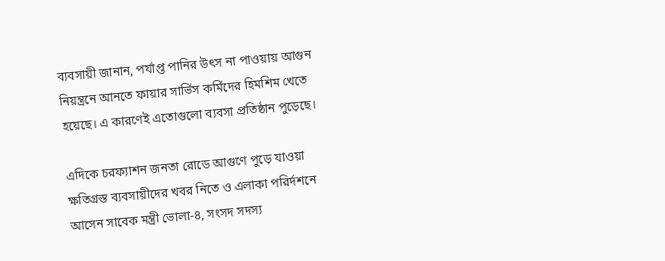ব্যবসায়ী জানান, পর্যাপ্ত পানির উৎস না পাওয়ায় আগুন নিয়ন্ত্রনে আনতে ফায়ার সার্ভিস কর্মিদের হিমশিম খেতে হয়েছে। এ কারণেই এতোগুলো ব্যবসা প্রতিষ্ঠান পুড়েছে।

এদিকে চরফ্যাশন জনতা রোডে আগুণে পুড়ে যাওয়া ক্ষতিগ্রস্ত ব্যবসায়ীদের খবর নিতে ও এলাকা পরির্দশনে আসেন সাবেক মন্ত্রী ভোলা-৪, সংসদ সদস্য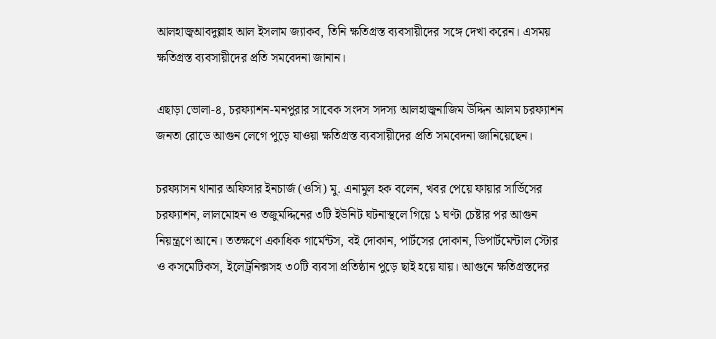আলহাজ্বআবদুল্লাহ আল ইসলাম জ্যাকব, তিনি ক্ষতিগ্রস্ত ব্যবসায়ীদের সঙ্গে দেখা করেন। এসময় ক্ষতিগ্রস্ত ব্যবসায়ীদের প্রতি সমবেদনা জানান।

এছাড়া ভোলা-৪, চরফ্যাশন-মনপুরার সাবেক সংদস সদস্য আলহাজ্বনাজিম উদ্দিন আলম চরফ্যাশন জনতা রোডে আগুন লেগে পুড়ে যাওয়া ক্ষতিগ্রস্ত ব্যবসায়ীদের প্রতি সমবেদনা জানিয়েছেন।

চরফ্যাসন থানার অফিসার ইনচার্জ (ওসি) মু. এনামুল হক বলেন, খবর পেয়ে ফায়ার সার্ভিসের চরফ্যাশন, লালমোহন ও তজুমদ্দিনের ৩টি ইউনিট ঘটনাস্থলে গিয়ে ১ ঘণ্টা চেষ্টার পর আগুন নিয়ন্ত্রণে আনে। ততক্ষণে একাধিক গার্মেন্টস, বই দোকান, পার্টসের দোকান, ডিপার্টমেন্টাল স্টোর ও কসমেটিকস, ইলেট্রনিক্সসহ ৩০টি ব্যবসা প্রতিষ্ঠান পুড়ে ছাই হয়ে যায়। আগুনে ক্ষতিগ্রস্তদের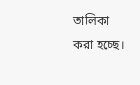তালিকা করা হচ্ছে।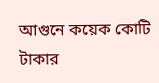আগুনে কয়েক কোটি টাকার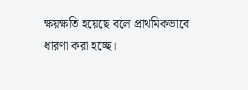ক্ষয়ক্ষতি হয়েছে বলে প্রাথমিকভাবে ধারণা করা হচ্ছে।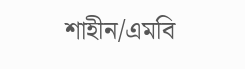শাহীন/এমবি